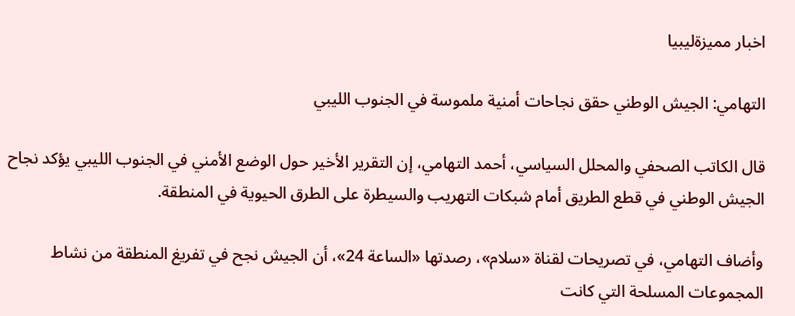اخبار مميزةليبيا

التهامي: الجيش الوطني حقق نجاحات أمنية ملموسة في الجنوب الليبي

قال الكاتب الصحفي والمحلل السياسي، أحمد التهامي، إن التقرير الأخير حول الوضع الأمني في الجنوب الليبي يؤكد نجاح الجيش الوطني في قطع الطريق أمام شبكات التهريب والسيطرة على الطرق الحيوية في المنطقة.

وأضاف التهامي، في تصريحات لقناة «سلام»، رصدتها «الساعة 24»، أن الجيش نجح في تفريغ المنطقة من نشاط المجموعات المسلحة التي كانت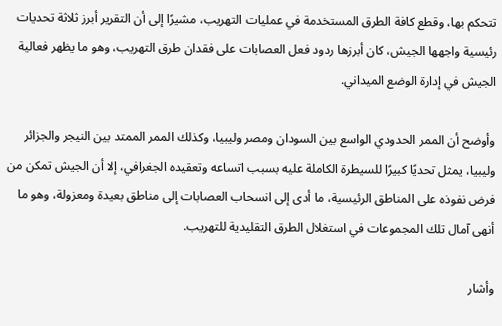تتحكم بها، وقطع كافة الطرق المستخدمة في عمليات التهريب، مشيرًا إلى أن التقرير أبرز ثلاثة تحديات رئيسية واجهها الجيش، كان أبرزها ردود فعل العصابات على فقدان طرق التهريب، وهو ما يظهر فعالية الجيش في إدارة الوضع الميداني.

وأوضح أن الممر الحدودي الواسع بين السودان ومصر وليبيا، وكذلك الممر الممتد بين النيجر والجزائر وليبيا، يمثل تحديًا كبيرًا للسيطرة الكاملة عليه بسبب اتساعه وتعقيده الجغرافي، إلا أن الجيش تمكن من فرض نفوذه على المناطق الرئيسية، ما أدى إلى انسحاب العصابات إلى مناطق بعيدة ومعزولة، وهو ما أنهى آمال تلك المجموعات في استغلال الطرق التقليدية للتهريب.

وأشار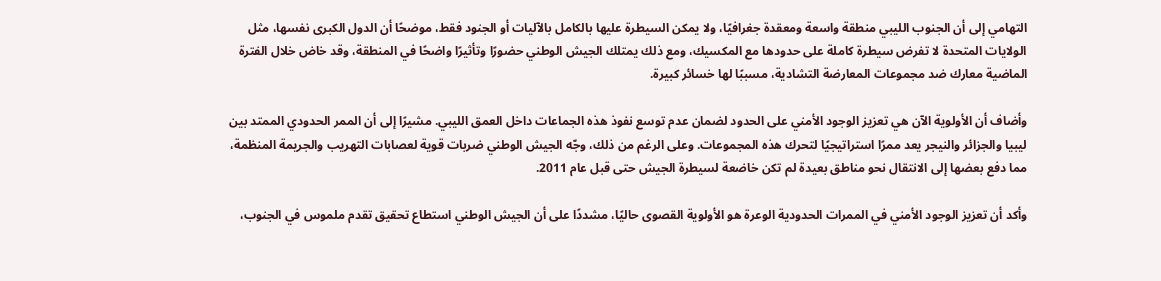التهامي إلى أن الجنوب الليبي منطقة واسعة ومعقدة جغرافيًا، ولا يمكن السيطرة عليها بالكامل بالآليات أو الجنود فقط، موضحًا أن الدول الكبرى نفسها، مثل الولايات المتحدة لا تفرض سيطرة كاملة على حدودها مع المكسيك، ومع ذلك يمتلك الجيش الوطني حضورًا وتأثيرًا واضحًا في المنطقة، وقد خاض خلال الفترة الماضية معارك ضد مجموعات المعارضة التشادية، مسببًا لها خسائر كبيرة.

وأضاف أن الأولوية الآن هي تعزيز الوجود الأمني على الحدود لضمان عدم توسع نفوذ هذه الجماعات داخل العمق الليبي. مشيرًا إلى أن الممر الحدودي الممتد بين ليبيا والجزائر والنيجر يعد ممرًا استراتيجيًا لتحرك هذه المجموعات. وعلى الرغم من ذلك، وجّه الجيش الوطني ضربات قوية لعصابات التهريب والجريمة المنظمة، مما دفع بعضها إلى الانتقال نحو مناطق بعيدة لم تكن خاضعة لسيطرة الجيش حتى قبل عام 2011.

وأكد أن تعزيز الوجود الأمني في الممرات الحدودية الوعرة هو الأولوية القصوى حاليًا، مشددًا على أن الجيش الوطني استطاع تحقيق تقدم ملموس في الجنوب،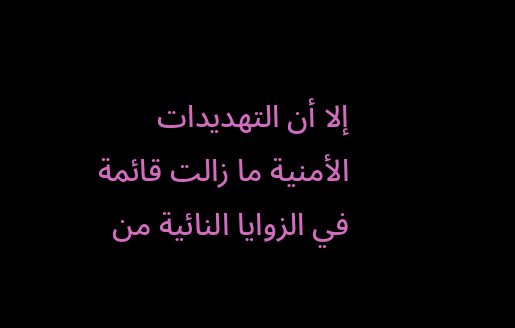إلا أن التهديدات الأمنية ما زالت قائمة في الزوايا النائية من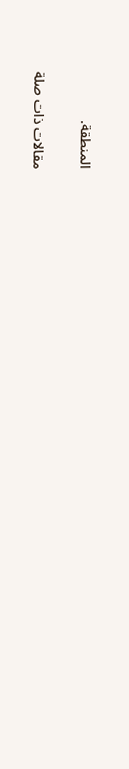المنطقة.

مقالات ذات صلة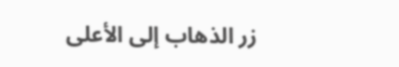زر الذهاب إلى الأعلى